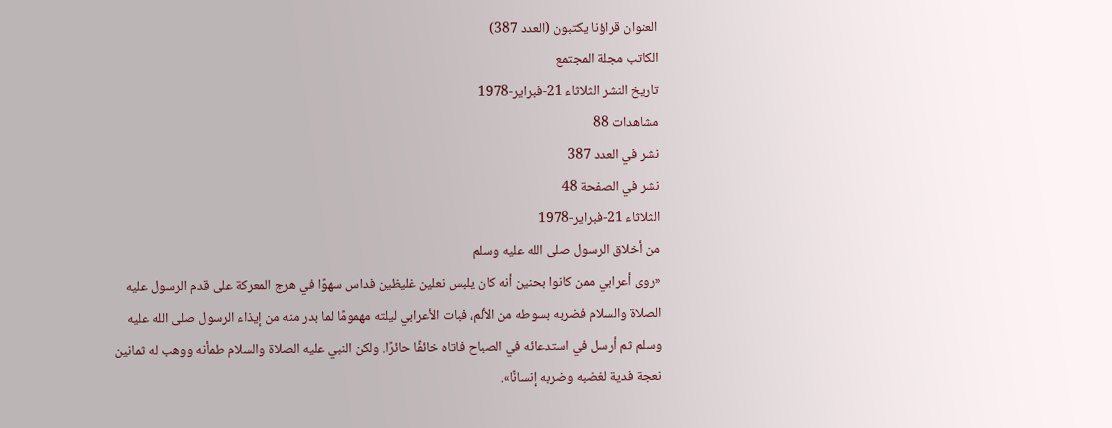العنوان قراؤنا يكتبون (العدد 387)
الكاتب مجلة المجتمع
تاريخ النشر الثلاثاء 21-فبراير-1978
مشاهدات 88
نشر في العدد 387
نشر في الصفحة 48
الثلاثاء 21-فبراير-1978
من أخلاق الرسول صلى الله عليه وسلم
«روى أعرابي ممن كانوا بحنين أنه كان يلبس نعلين غليظين فداس سهوًا في هرج المعركة على قدم الرسول عليه الصلاة والسلام فضربه بسوطه من الألم، فبات الأعرابي ليلته مهمومًا لما بدر منه من إيذاء الرسول صلى الله عليه وسلم ثم أرسل في استدعائه في الصباح فاتاه خائفًا حائرًا. ولكن النبي عليه الصلاة والسلام طمأنه ووهب له ثمانين نعجة فدية لغضبه وضربه إنسانًا».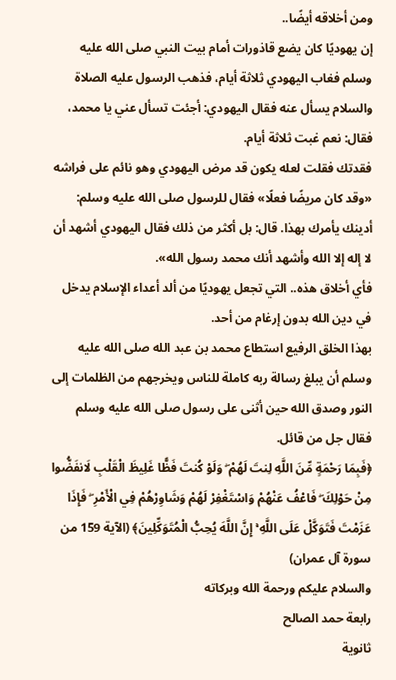ومن أخلاقه أيضًا..
إن يهوديًا كان يضع قاذورات أمام بيت النبي صلى الله عليه وسلم فغاب اليهودي ثلاثة أيام، فذهب الرسول عليه الصلاة والسلام يسأل عنه فقال اليهودي: أجئت تسأل عني يا محمد، فقال: نعم غبت ثلاثة أيام.
فقدتك فقلت لعله يكون قد مرض اليهودي وهو نائم على فراشه «وقد كان مريضًا فعلًا» فقال للرسول صلى الله عليه وسلم: أدينك يأمرك بهذا. قال: بل أكثر من ذلك فقال اليهودي أشهد أن لا إله إلا الله وأشهد أنك محمد رسول الله».
فأي أخلاق هذه.. التي تجعل يهوديًا من ألد أعداء الإسلام يدخل في دين الله بدون إرغام من أحد.
بهذا الخلق الرفيع استطاع محمد بن عبد الله صلى الله عليه وسلم أن يبلغ رسالة ربه كاملة للناس ويخرجهم من الظلمات إلى النور وصدق الله حين أثنى على رسول صلى الله عليه وسلم فقال جل من قائل.
﴿فَبِمَا رَحْمَةٍ مِّنَ اللَّهِ لِنتَ لَهُمْ ۖ وَلَوْ كُنتَ فَظًّا غَلِيظَ الْقَلْبِ لَانفَضُّوا مِنْ حَوْلِكَ ۖ فَاعْفُ عَنْهُمْ وَاسْتَغْفِرْ لَهُمْ وَشَاوِرْهُمْ فِي الْأَمْرِ ۖ فَإِذَا عَزَمْتَ فَتَوَكَّلْ عَلَى اللَّهِ ۚ إِنَّ اللَّهَ يُحِبُّ الْمُتَوَكِّلِينَ﴾ (الآية 159 من سورة آل عمران)
والسلام عليكم ورحمة الله وبركاته
رابعة حمد الصالح
ثانوية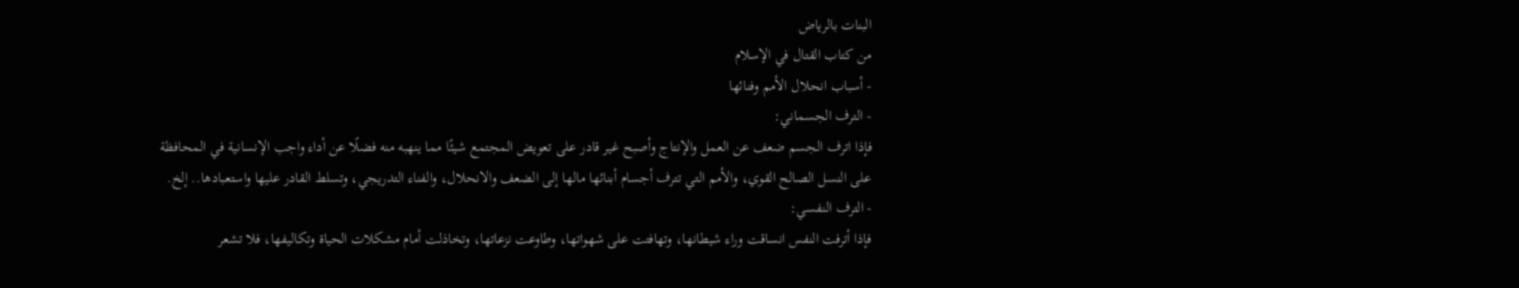البنات بالرياض
من كتاب القتال في الإسلام
- أسباب انحلال الأمم وفنائها
- الترف الجسماني:
فإذا اترف الجسم ضعف عن العمل والإنتاج وأصبح غير قادر على تعويض المجتمع شيئًا مما ينهبه منه فضلًا عن أداء واجب الإنسانية في المحافظة على النسل الصالح القوي، والأمم التي تترف أجسام أبنائها مالها إلى الضعف والانحلال، والفناء التدريجي، وتسلط القادر عليها واستعبادها.. إلخ.
- الترف النفسي:
فإذا أترفت النفس انساقت وراء شيطانها، وتهافتت على شهواتها، وطاوعت نزعاتها، وتخاذلت أمام مشكلات الحياة وتكاليفها، فلا تشعر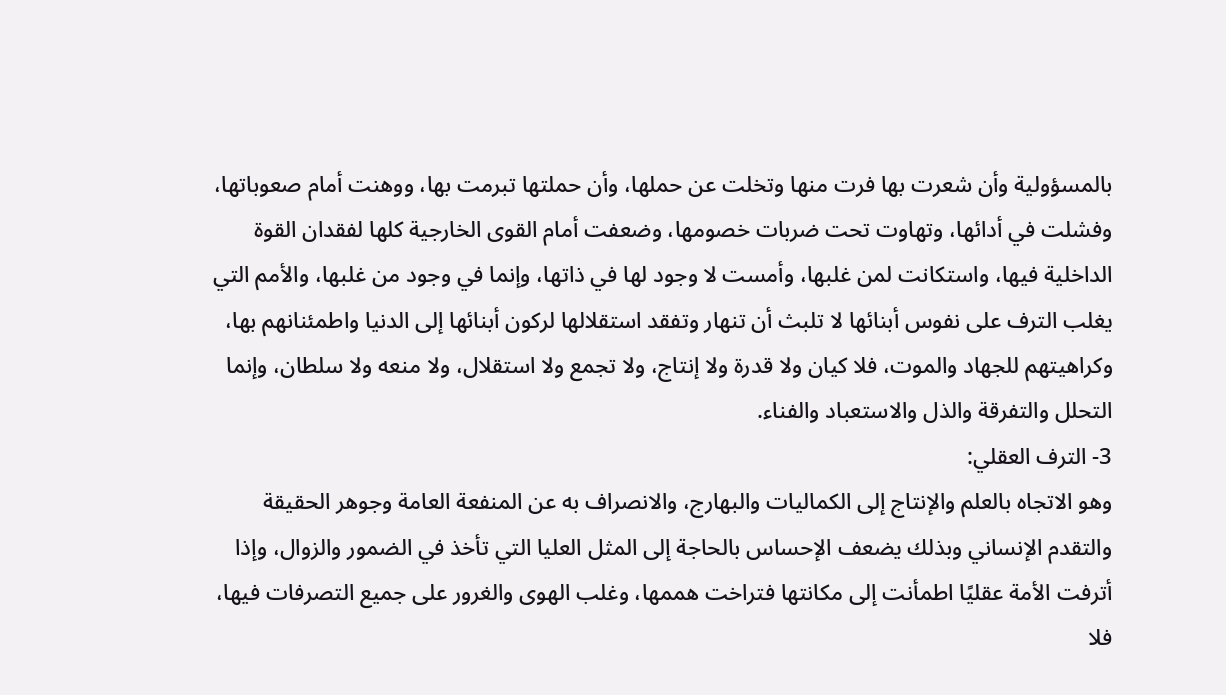بالمسؤولية وأن شعرت بها فرت منها وتخلت عن حملها، وأن حملتها تبرمت بها، ووهنت أمام صعوباتها، وفشلت في أدائها، وتهاوت تحت ضربات خصومها، وضعفت أمام القوى الخارجية كلها لفقدان القوة الداخلية فيها، واستكانت لمن غلبها، وأمست لا وجود لها في ذاتها، وإنما في وجود من غلبها، والأمم التي يغلب الترف على نفوس أبنائها لا تلبث أن تنهار وتفقد استقلالها لركون أبنائها إلى الدنيا واطمئنانهم بها، وكراهيتهم للجهاد والموت، فلا كيان ولا قدرة ولا إنتاج، ولا تجمع ولا استقلال، ولا منعه ولا سلطان، وإنما التحلل والتفرقة والذل والاستعباد والفناء.
3- الترف العقلي:
وهو الاتجاه بالعلم والإنتاج إلى الكماليات والبهارج، والانصراف به عن المنفعة العامة وجوهر الحقيقة والتقدم الإنساني وبذلك يضعف الإحساس بالحاجة إلى المثل العليا التي تأخذ في الضمور والزوال، وإذا أترفت الأمة عقليًا اطمأنت إلى مكانتها فتراخت هممها، وغلب الهوى والغرور على جميع التصرفات فيها، فلا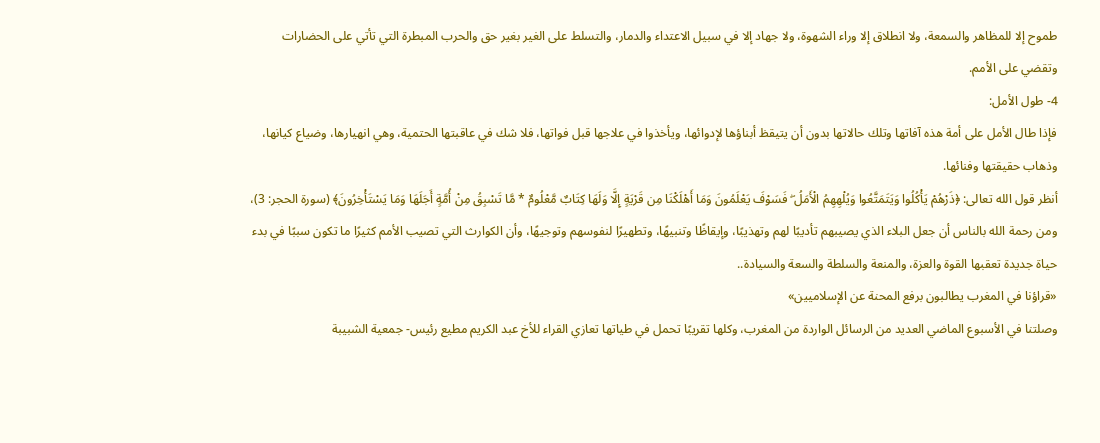طموح إلا للمظاهر والسمعة، ولا انطلاق إلا وراء الشهوة، ولا جهاد إلا في سبيل الاعتداء والدمار، والتسلط على الغير بغير حق والحرب المبطرة التي تأتي على الحضارات وتقضي على الأمم.
4- طول الأمل:
فإذا طال الأمل على أمة هذه آفاتها وتلك حالاتها بدون أن يتيقظ أبناؤها لإدوائها، ويأخذوا في علاجها قبل فواتها، فلا شك في عاقبتها الحتمية، وهي انهيارها، وضياع كيانها، وذهاب حقيقتها وفنائها.
أنظر قول الله تعالى: ﴿ذَرْهُمْ يَأْكُلُوا وَيَتَمَتَّعُوا وَيُلْهِهِمُ الْأَمَلُ ۖ فَسَوْفَ يَعْلَمُونَ وَمَا أَهْلَكْنَا مِن قَرْيَةٍ إِلَّا وَلَهَا كِتَابٌ مَّعْلُومٌ * مَّا تَسْبِقُ مِنْ أُمَّةٍ أَجَلَهَا وَمَا يَسْتَأْخِرُونَ﴾ (سورة الحجر: 3)، ومن رحمة الله بالناس أن جعل البلاء الذي يصيبهم تأديبًا لهم وتهذيبًا، وإيقاظًا وتنبيهًا، وتطهيرًا لنفوسهم وتوجيهًا، وأن الكوارث التي تصيب الأمم كثيرًا ما تكون سببًا في بدء حياة جديدة تعقبها القوة والعزة، والمنعة والسلطة والسعة والسيادة..
«قراؤنا في المغرب يطالبون برفع المحنة عن الإسلاميين»
وصلتنا في الأسبوع الماضي العديد من الرسائل الواردة من المغرب، وكلها تقريبًا تحمل في طياتها تعازي القراء للأخ عبد الكريم مطيع رئيس- جمعية الشبيبة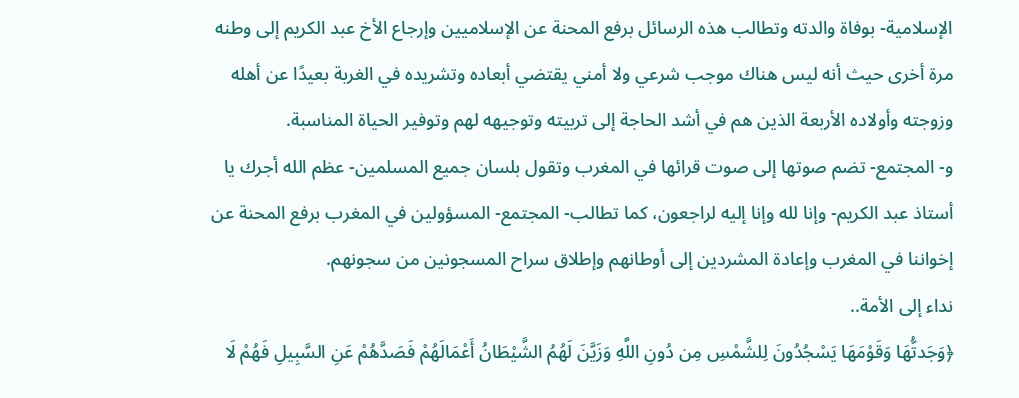الإسلامية- بوفاة والدته وتطالب هذه الرسائل برفع المحنة عن الإسلاميين وإرجاع الأخ عبد الكريم إلى وطنه مرة أخرى حيث أنه ليس هناك موجب شرعي ولا أمني يقتضي أبعاده وتشريده في الغربة بعيدًا عن أهله وزوجته وأولاده الأربعة الذين هم في أشد الحاجة إلى تربيته وتوجيهه لهم وتوفير الحياة المناسبة.
و- المجتمع- تضم صوتها إلى صوت قرائها في المغرب وتقول بلسان جميع المسلمين- عظم الله أجرك يا أستاذ عبد الكريم- وإنا لله وإنا إليه لراجعون، كما تطالب- المجتمع- المسؤولين في المغرب برفع المحنة عن إخواننا في المغرب وإعادة المشردين إلى أوطانهم وإطلاق سراح المسجونين من سجونهم.
نداء إلى الأمة..
﴿وَجَدتُّهَا وَقَوْمَهَا يَسْجُدُونَ لِلشَّمْسِ مِن دُونِ اللَّهِ وَزَيَّنَ لَهُمُ الشَّيْطَانُ أَعْمَالَهُمْ فَصَدَّهُمْ عَنِ السَّبِيلِ فَهُمْ لَا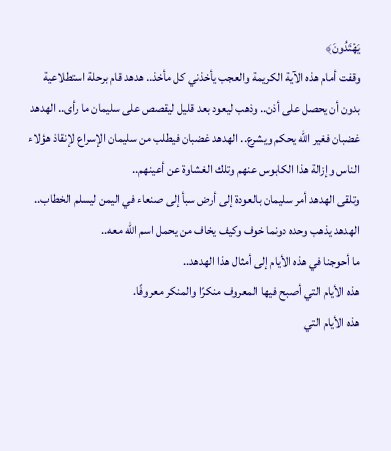يَهْتَدُونَ﴾
وقفت أمام هذه الآية الكريمة والعجب يأخذني كل مأخذ.. هدهد قام برحلة استطلاعية بدون أن يحصل على أذن.. وذهب ليعود بعد قليل ليقصص على سليمان ما رأى.. الهدهد غضبان فغير الله يحكم ويشرع.. الهدهد غضبان فيطلب من سليمان الإسراع لإنقاذ هؤلاء الناس وإزالة هذا الكابوس عنهم وتلك الغشاوة عن أعينهم..
وتلقى الهدهد أمر سليمان بالعودة إلى أرض سبأ إلى صنعاء في اليمن ليسلم الخطاب.. الهدهد يذهب وحده دونما خوف وكيف يخاف من يحمل اسم الله معه..
ما أحوجنا في هذه الأيام إلى أمثال هذا الهدهد..
هذه الأيام التي أصبح فيها المعروف منكرًا والمنكر معروفًا.
هذه الأيام التي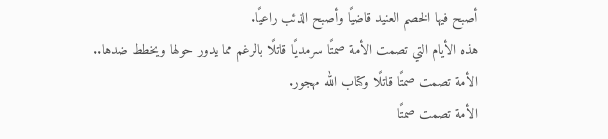أصبح فيها الخصم العنيد قاضيًا وأصبح الذئب راعيًا.
هذه الأيام التي تصمت الأمة صمتًا سرمديًا قاتلًا بالرغم مما يدور حولها ويخطط ضدها..
الأمة تصمت صمتًا قاتلًا وكتاب الله مهجور.
الأمة تصمت صمتًا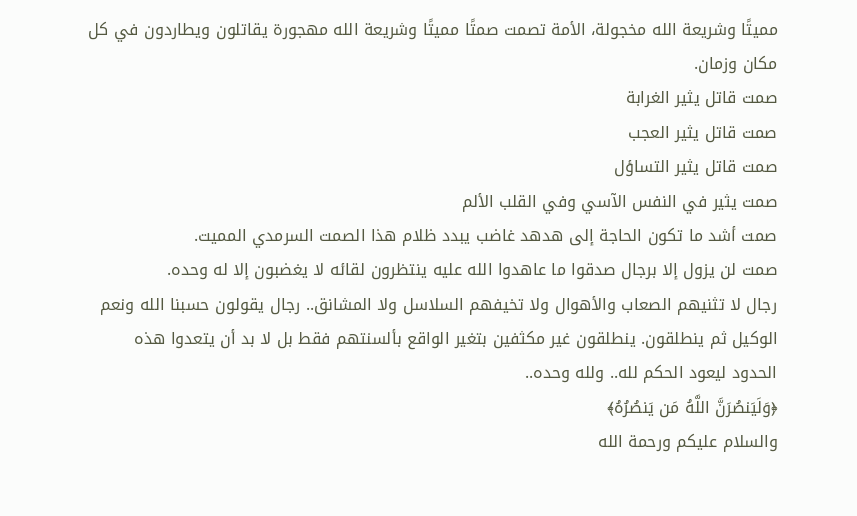مميتًا وشريعة الله مخجولة، الأمة تصمت صمتًا مميتًا وشريعة الله مهجورة يقاتلون ويطاردون في كل مكان وزمان.
صمت قاتل يثير الغرابة
صمت قاتل يثير العجب
صمت قاتل يثير التساؤل
صمت يثير في النفس الآسي وفي القلب الألم
صمت أشد ما تكون الحاجة إلى هدهد غاضب يبدد ظلام هذا الصمت السرمدي المميت.
صمت لن يزول إلا برجال صدقوا ما عاهدوا الله عليه ينتظرون لقائه لا يغضبون إلا له وحده.
رجال لا تثنيهم الصعاب والأهوال ولا تخيفهم السلاسل ولا المشانق.. رجال يقولون حسبنا الله ونعم الوكيل ثم ينطلقون. ينطلقون غير مكثفين بتغير الواقع بألسنتهم فقط بل لا بد أن يتعدوا هذه الحدود ليعود الحكم لله.. ولله وحده..
﴿وَلَيَنصُرَنَّ اللَّهُ مَن يَنصُرُهُ﴾
والسلام عليكم ورحمة الله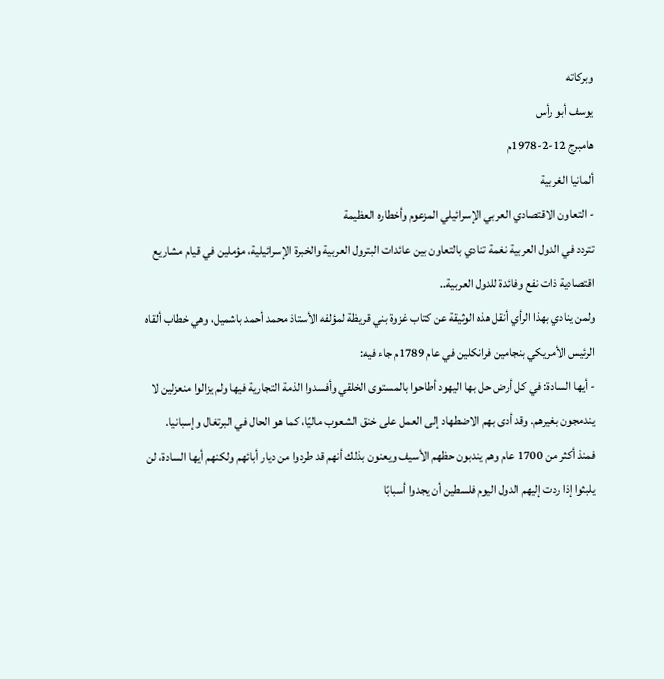وبركاته
يوسف أبو رأس
هامبرج 12-2-1978م
ألمانيا الغربية
- التعاون الاقتصادي العربي الإسرائيلي المزعوم وأخطاره العظيمة
تتردد في الدول العربية نغمة تنادي بالتعاون بين عائدات البترول العربية والخبرة الإسرائيلية، مؤملين في قيام مشاريع اقتصادية ذات نفع وفائدة للدول العربية..
ولمن ينادي بهذا الرأي أنقل هذه الوثيقة عن كتاب غزوة بني قريظة لمؤلفه الأستاذ محمد أحمد باشميل، وهي خطاب ألقاه الرئيس الأمريكي بنجامين فرانكلين في عام 1789م جاء فيه:
- أيها السادة: في كل أرض حل بها اليهود أطاحوا بالمستوى الخلقي وأفسدوا الذمة التجارية فيها ولم يزالوا منعزلين لا يندمجون بغيرهم. وقد أدى بهم الاضطهاد إلى العمل على خنق الشعوب ماليًا، كما هو الحال في البرتغال وإسبانيا.
فمنذ أكثر من 1700 عام وهم يندبون حظهم الأسيف ويعنون بذلك أنهم قد طردوا من ديار أبائهم ولكنهم أيها السادة، لن يلبثوا إذا ردت إليهم الدول اليوم فلسطين أن يجدوا أسبابًا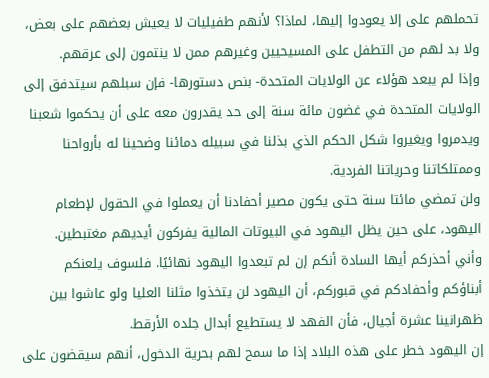تحملهم على إلا يعودوا إليها، لماذا؟ لأنهم طفيليات لا يعيش بعضهم على بعض، ولا بد لهم من التطفل على المسيحيين وغيرهم ممن لا ينتمون إلى عرقهم.
وإذا لم يبعد هؤلاء عن الولايات المتحدة- بنص دستورها- فإن سبلهم سيتدفق إلى الولايات المتحدة في غضون مائة سنة إلى حد يقدرون معه على أن يحكموا شعبنا ويدمروا ويغيروا شكل الحكم الذي بذلنا في سبيله دمائنا وضحينا له بأرواحنا وممتلكاتنا وحرياتنا الفردية.
ولن تمضي مائتا سنة حتى يكون مصير أحفادنا أن يعملوا في الحقول لإطعام اليهود، على حين يظل اليهود في البيوتات المالية يفركون أيديهم مغتبطين.
وأني أحذركم أيها السادة أنكم إن لم تبعدوا اليهود نهائيًا. فلسوف يلعنكم أبناؤكم وأحفادكم في قبوركم، أن اليهود لن يتخذوا مثلنا العليا ولو عاشوا بين ظهرانينا عشرة أجيال، فأن الفهد لا يستطيع أبدال جلده الأرقط.
إن اليهود خطر على هذه البلاد إذا ما سمح لهم بحرية الدخول، أنهم سيقضون على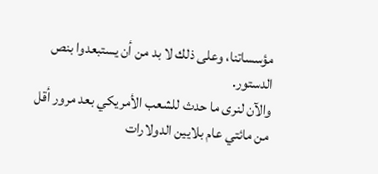مؤسساتنا، وعلى ذلك لا بد من أن يستبعدوا بنص الدستور.
والآن لنرى ما حدث للشعب الأمريكي بعد مرور أقل من مائتي عام بلايين الدولارات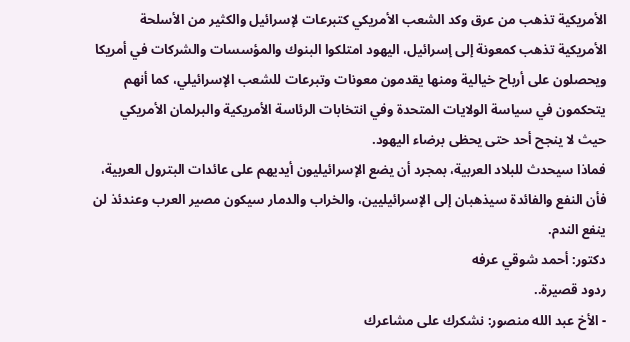الأمريكية تذهب من عرق وكد الشعب الأمريكي كتبرعات لإسرائيل والكثير من الأسلحة الأمريكية تذهب كمعونة إلى إسرائيل، اليهود امتلكوا البنوك والمؤسسات والشركات في أمريكا ويحصلون على أرباح خيالية ومنها يقدمون معونات وتبرعات للشعب الإسرائيلي، كما أنهم يتحكمون في سياسة الولايات المتحدة وفي انتخابات الرئاسة الأمريكية والبرلمان الأمريكي حيث لا ينجح أحد حتى يحظى برضاء اليهود.
فماذا سيحدث للبلاد العربية، بمجرد أن يضع الإسرائيليون أيديهم على عائدات البترول العربية، فأن النفع والفائدة سيذهبان إلى الإسرائيليين، والخراب والدمار سيكون مصير العرب وعندئذ لن ينفع الندم.
دكتور: أحمد شوقي عرفه
ردود قصيرة..
- الأخ عبد الله منصور: نشكرك على مشاعرك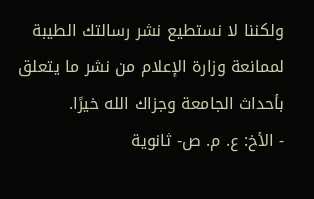ولكننا لا نستطيع نشر رسالتك الطيبة لممانعة وزارة الإعلام من نشر ما يتعلق بأحداث الجامعة وجزاك الله خيرًا.
- الأخ: ع. م. ص- ثانوية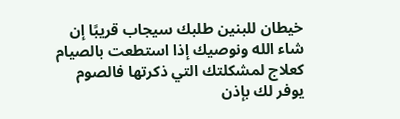خيطان للبنين طلبك سيجاب قريبًا إن شاء الله ونوصيك إذا استطعت بالصيام كعلاج لمشكلتك التي ذكرتها فالصوم يوفر لك بإذن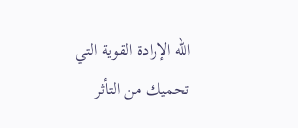الله الإرادة القوية التي تحميك من التأثر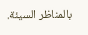بالمناظر السيئة.